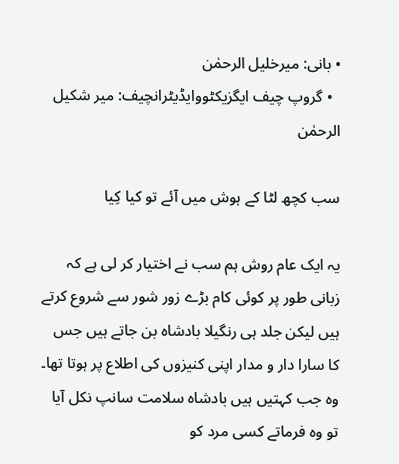• بانی: میرخلیل الرحمٰن
  • گروپ چیف ایگزیکٹووایڈیٹرانچیف: میر شکیل الرحمٰن

سب کچھ لٹا کے ہوش میں آئے تو کیا کِیا

یہ ایک عام روش ہم سب نے اختیار کر لی ہے کہ زبانی طور پر کوئی کام بڑے زور شور سے شروع کرتے ہیں لیکن جلد ہی رنگیلا بادشاہ بن جاتے ہیں جس کا سارا دار و مدار اپنی کنیزوں کی اطلاع پر ہوتا تھا۔ وہ جب کہتیں ہیں بادشاہ سلامت سانپ نکل آیا تو وہ فرماتے کسی مرد کو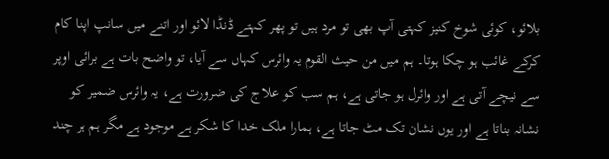بلائو، کوئی شوخ کنیز کہتی آپ بھی تو مرد ہیں تو پھر کہتے ڈنڈا لائو اور اتنے میں سانپ اپنا کام کرکے غائب ہو چکا ہوتا۔ ہم میں من حیث القوم یہ وائرس کہاں سے آیا، تو واضح بات ہے برائی اوپر سے نیچے آتی ہے اور وائرل ہو جاتی ہے، ہم سب کو علاج کی ضرورت ہے، یہ وائرس ضمیر کو نشانہ بناتا ہے اور یوں نشان تک مٹ جاتا ہے، ہمارا ملک خدا کا شکر ہے موجود ہے مگر ہم ہر چند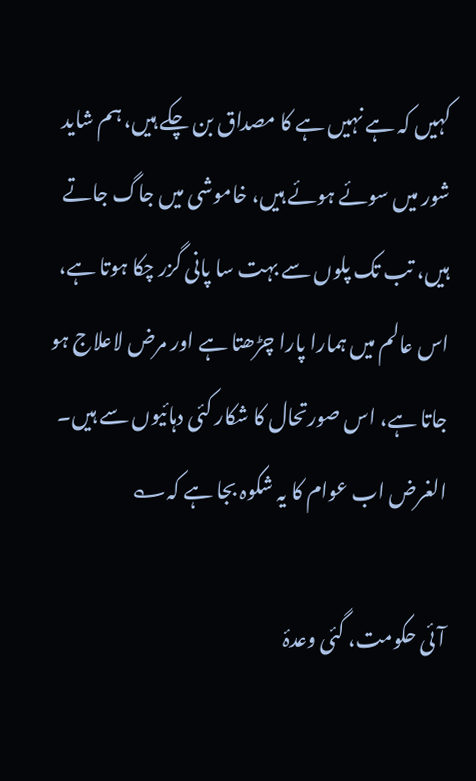کہیں کہ ہے نہیں ہے کا مصداق بن چکے ہیں، ہم شاید شور میں سوئے ہوئے ہیں، خاموشی میں جاگ جاتے ہیں، تب تک پلوں سے بہت سا پانی گزر چکا ہوتا ہے، اس عالم میں ہمارا پارا چڑھتا ہے اور مرض لاعلاج ہو جاتا ہے، اس صورتحال کا شکار کئی دہائیوں سے ہیں۔ الغرض اب عوام کا یہ شکوہ بجا ہے کہ؎

آئی حکومت، گئی وعدۂ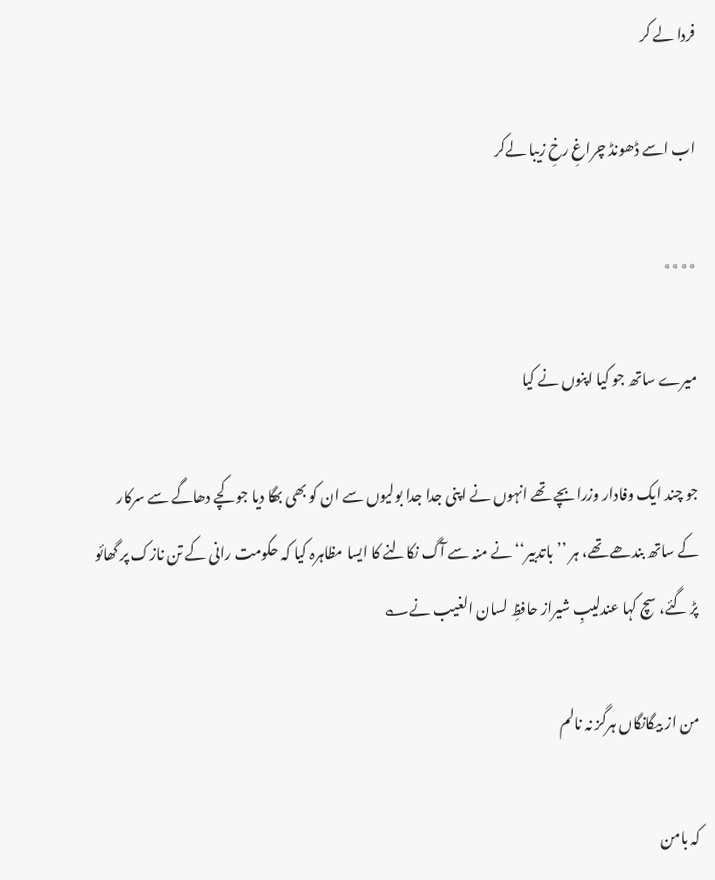فردا لے کر

اب اسے ڈھونڈ چراغِ رخِ زیبا لےکر

٭٭٭٭

میرے ساتھ جو کیا اپنوں نے کیا

جو چند ایک وفادار وزرابچے تھے انہوں نے اپنی جدا جدا بولیوں سے ان کو بھی بھگا دیا جو کچے دھاگے سے سرکار کے ساتھ بندھے تھے، ہر ’’باتدبیر‘‘ نے منہ سے آگ نکالنے کا ایسا مظاہرہ کیا کہ حکومت رانی کے تن نازک پر گھائو پڑ گئے، سچ کہا عندلیبِ شیراز حافظِ لسان الغیب نے؎

من از بیگانگاں ہرگز نہ نالم

کہ بامن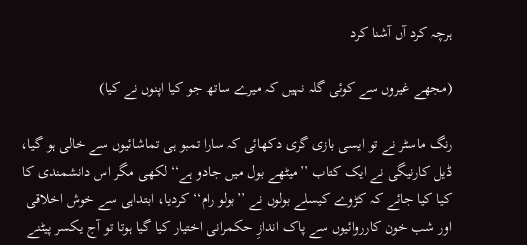ہرچہ کرد آں آشنا کرد

(مجھے غیروں سے کوئی گلہ نہیں کہ میرے ساتھ جو کیا اپنوں نے کیا)

رنگ ماسٹر نے تو ایسی بازی گری دکھائی کہ سارا تمبو ہی تماشائیوں سے خالی ہو گیا، ڈیل کارنیگی نے ایک کتاب ’’میٹھے بول میں جادو ہے‘‘ لکھی مگر اس دانشمندی کا کیا کیا جائے کہ کڑوے کیسلے بولوں نے ’’بولو رام‘‘ کردیا، ابتداہی سے خوش اخلاقی اور شب خون کارروائیوں سے پاک اندازِ حکمرانی اختیار کیا گیا ہوتا تو آج یکسر پیٹنے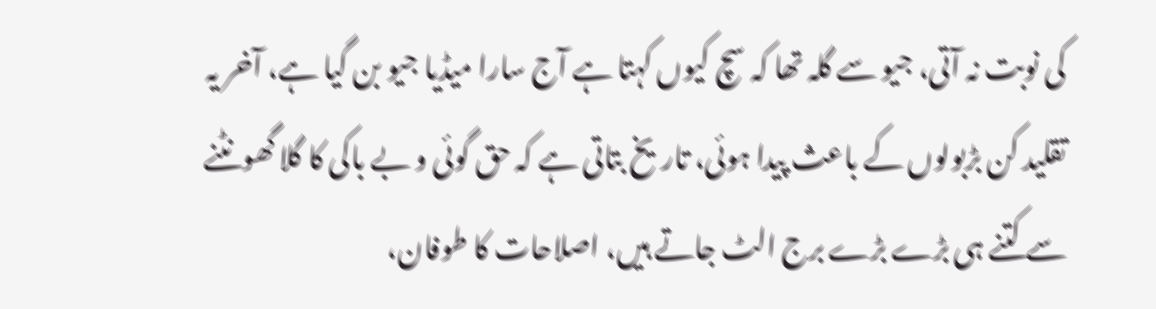کی نوبت نہ آتی، جیو سے گلہ تھا کہ سچ کیوں کہتا ہے آج سارا میڈیا جیو بن گیا ہے، آخر یہ تقلید کن بڑبولوں کے باعث پیدا ہوئی، تاریخ بتاتی ہے کہ حق گوئی و بے باکی کا گلا گھونٹنے سے کتنے ہی بڑے بڑے برج الٹ جاتے ہیں، اصلاحات کا طوفان،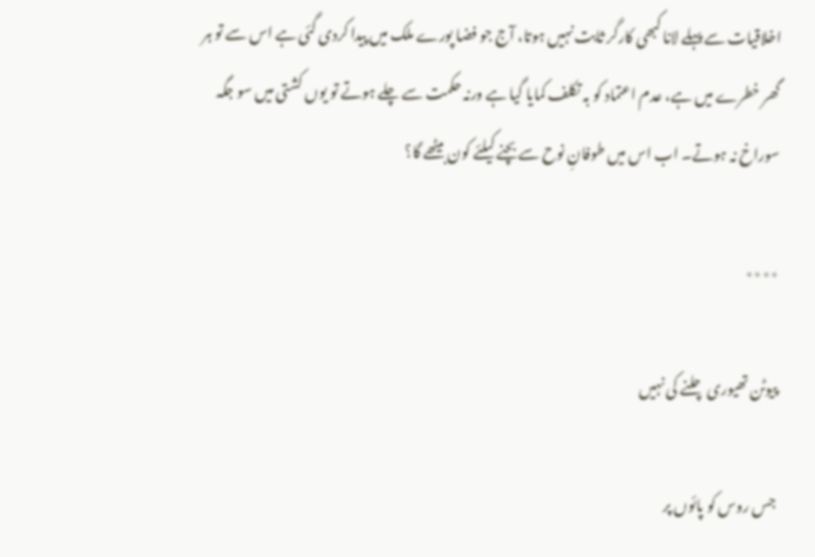اخلاقیات سے پہلے لانا کبھی کارگر ثابت نہیں ہوتا، آج جو فضا پورے ملک میں پیدا کردی گئی ہے اس سے تو ہر گھر خطرے میں ہے، عدم اعتماد کو بہ تکلف کمایا گیا ہے ورنہ حکمت سے چلے ہوتے تو یوں کشتی میں سو جگہ سوراخ نہ ہوتے۔ اب اس میں طوفانِ نوح سے بچنے کیلئے کون بیٹھے گا؟

٭٭٭٭

پیوٹن تھیوری چلنے کی نہیں

جس روس کو پائوں پر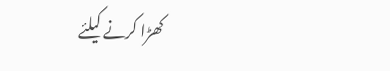کھڑا کرنے کیلئے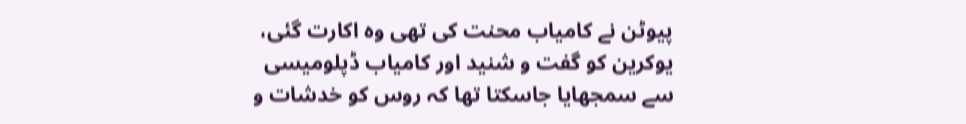پیوٹن نے کامیاب محنت کی تھی وہ اکارت گئی، یوکرین کو گفت و شنید اور کامیاب ڈپلومیسی سے سمجھایا جاسکتا تھا کہ روس کو خدشات و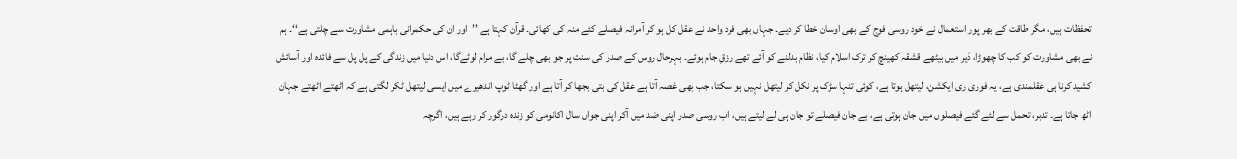تحفظات ہیں، مگر طاقت کے بھر پور استعمال نے خود روسی فوج کے بھی اوسان خطا کر دیے۔ جہاں بھی فرد واحد نے عقل کل ہو کر آمرانہ فیصلے کئے منہ کی کھائی۔ قرآن کہتا ہے ’’اور ان کی حکمرانی باہمی مشاورت سے چلتی ہے‘‘۔ ہم نے بھی مشاورت کو کب کا چھوڑا، دَیر میں بیٹھے قشقہ کھینچ کر ترک اسلام کیا، نظام بدلنے کو آئے تھے رزقِ جام ہوئے۔ بہرحال روس کے صدر کی سنت پر جو بھی چلے گا، بے مرام لوٹےگا، اس دنیا میں زندگی کے پل پل سے فائدہ اور آسائش کشید کرنا ہی عقلمندی ہے، یہ فوری ری ایکشن، لیتھل ہوتا ہے، کوئی تنہا سڑک پر نکل کر لیتھل نہیں ہو سکتا، جب بھی غصہ آتا ہے عقل کی بتی بجھا کر آتا ہے اور گھٹا ٹوپ اندھیرے میں ایسی لیتھل ٹکر لگتی ہے کہ اٹھتے اٹھتے جہان اٹھ جاتا ہے۔ تدبر، تحمل سے لئے گئے فیصلوں میں جان ہوتی ہے، بے جان فیصلے تو جان ہی لے لیتے ہیں، اب روسی صدر اپنی ضد میں آکر اپنی جواں سال اکانومی کو زندہ درگور کر رہے ہیں، اگرچہ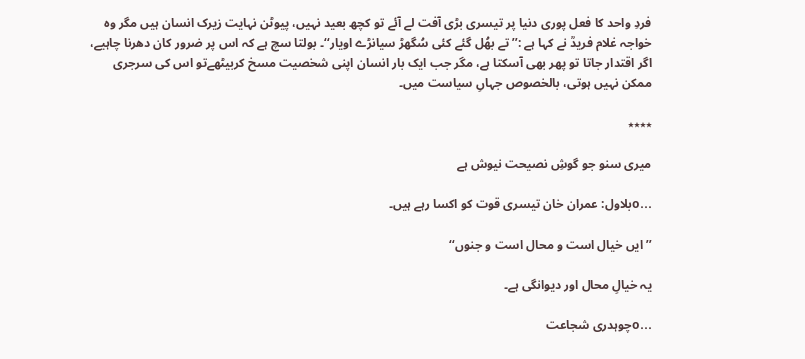فردِ واحد کا فعل پوری دنیا پر تیسری بڑی آفت لے آئے تو کچھ بعید نہیں، پیوٹن نہایت زیرک انسان ہیں مگر وہ خواجہ غلام فریدؒ نے کہا ہے :’’تے بھُل گئے کئی سُگھڑ سیانڑے اویار‘‘۔ بولتا سچ ہے کہ اس پر ضرور کان دھرنا چاہیے، اگر اقتدار جاتا تو پھر بھی آسکتا ہے، مگر جب ایک بار انسان اپنی شخصیت مسخ کربیٹھےتو اس کی سرجری ممکن نہیں ہوتی، بالخصوص جہاںِ سیاست میں۔

٭٭٭٭

میری سنو جو گوشِ نصیحت نیوش ہے

...oبلاول: عمران خان تیسری قوت کو اکسا رہے ہیں۔

’’ایں خیال است و محال است و جنوں‘‘

یہ خیالِ محال اور دیوانگی ہے۔

...oچوہدری شجاعت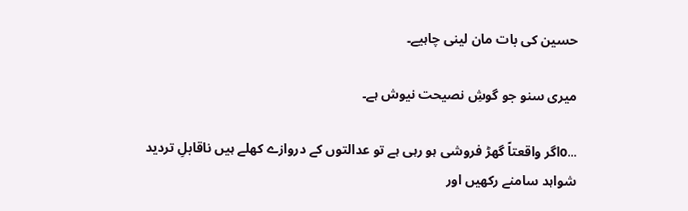حسین کی بات مان لینی چاہیے۔

میری سنو جو گوشِ نصیحت نیوش ہے۔

...oاگر واقعتاً گھڑ فروشی ہو رہی ہے تو عدالتوں کے دروازے کھلے ہیں ناقابلِ تردید شواہد سامنے رکھیں اور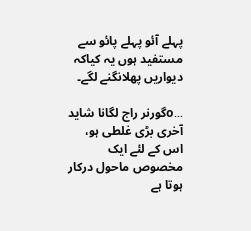پہلے آئو پہلے پائو سے مستفید ہوں یہ کیاکہ دیواریں پھلانگنے لگے۔

...oگورنر راج لگانا شاید آخری بڑی غلطی ہو، اس کے لئے ایک مخصوص ماحول درکار ہوتا ہے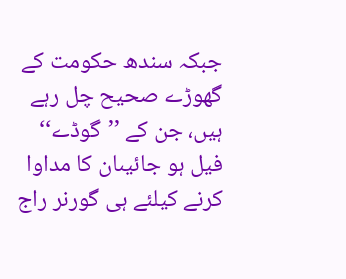جبکہ سندھ حکومت کے گھوڑے صحیح چل رہے ہیں، جن کے ’’گوڈے‘‘ فیل ہو جائیںان کا مداوا کرنے کیلئے ہی گورنر راج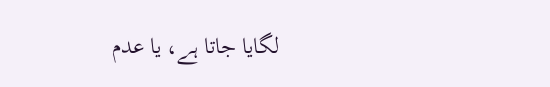لگایا جاتا ہے، یا عدم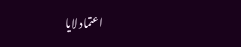اعتماد لایا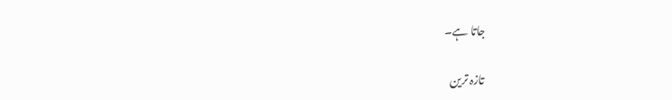جاتا ہے۔

تازہ ترین